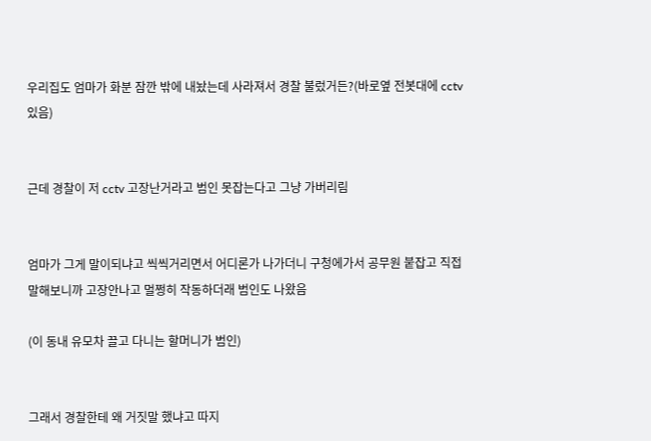우리집도 엄마가 화분 잠깐 밖에 내놨는데 사라져서 경찰 불렀거든?(바로옆 전봇대에 cctv있음)


근데 경찰이 저 cctv 고장난거라고 범인 못잡는다고 그냥 가버리림


엄마가 그게 말이되냐고 씩씩거리면서 어디론가 나가더니 구청에가서 공무원 붙잡고 직접말해보니까 고장안나고 멀쩡히 작동하더래 범인도 나왔음

(이 동내 유모차 끌고 다니는 할머니가 범인)


그래서 경찰한테 왜 거짓말 했냐고 따지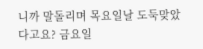니까 말돌리며 목요일날 도둑맞았다고요? 금요일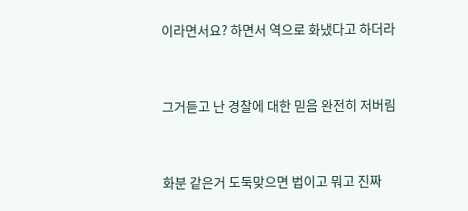이라면서요? 하면서 역으로 화냈다고 하더라


그거듣고 난 경찰에 대한 믿음 완전히 저버림


화분 같은거 도둑맞으면 법이고 뭐고 진짜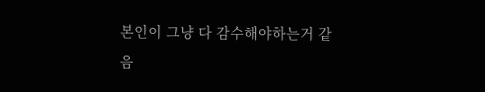본인이 그냥 다 감수해야하는거 같음